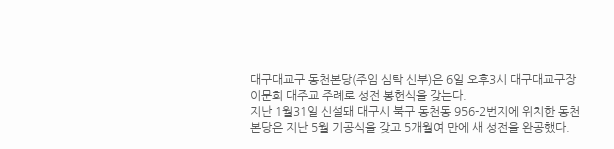대구대교구 동천본당(주임 심탁 신부)은 6일 오후3시 대구대교구장 이문희 대주교 주례로 성전 봉헌식을 갖는다.
지난 1월31일 신설돼 대구시 북구 동천동 956-2번지에 위치한 동천본당은 지난 5월 기공식을 갖고 5개월여 만에 새 성전을 완공했다.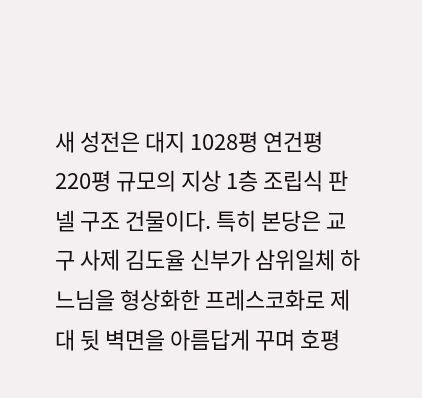새 성전은 대지 1028평 연건평 220평 규모의 지상 1층 조립식 판넬 구조 건물이다. 특히 본당은 교구 사제 김도율 신부가 삼위일체 하느님을 형상화한 프레스코화로 제대 뒷 벽면을 아름답게 꾸며 호평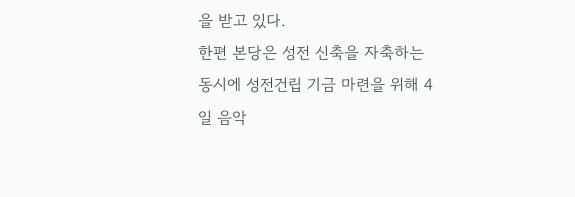을 받고 있다.
한편 본당은 성전 신축을 자축하는 동시에 성전건립 기금 마련을 위해 4일 음악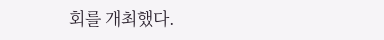회를 개최했다.